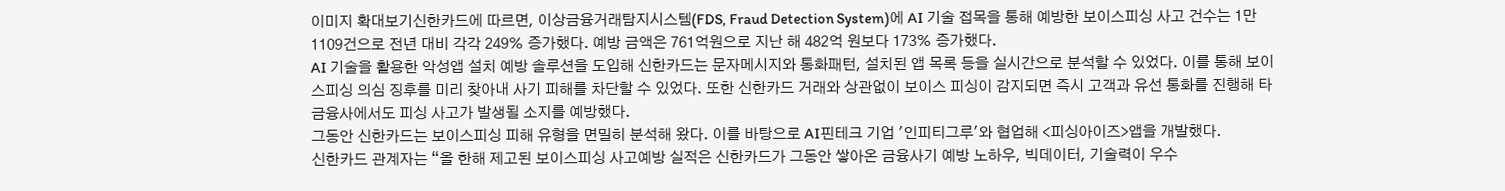이미지 확대보기신한카드에 따르면, 이상금융거래탐지시스템(FDS, Fraud Detection System)에 AI 기술 접목을 통해 예방한 보이스피싱 사고 건수는 1만 1109건으로 전년 대비 각각 249% 증가했다. 예방 금액은 761억원으로 지난 해 482억 원보다 173% 증가했다.
AI 기술을 활용한 악성앱 설치 예방 솔루션을 도입해 신한카드는 문자메시지와 통화패턴, 설치된 앱 목록 등을 실시간으로 분석할 수 있었다. 이를 통해 보이스피싱 의심 징후를 미리 찾아내 사기 피해를 차단할 수 있었다. 또한 신한카드 거래와 상관없이 보이스 피싱이 감지되면 즉시 고객과 유선 통화를 진행해 타금융사에서도 피싱 사고가 발생될 소지를 예방했다.
그동안 신한카드는 보이스피싱 피해 유형을 면밀히 분석해 왔다. 이를 바탕으로 AI핀테크 기업 '인피티그루'와 협업해 <피싱아이즈>앱을 개발했다.
신한카드 관계자는 “올 한해 제고된 보이스피싱 사고예방 실적은 신한카드가 그동안 쌓아온 금융사기 예방 노하우, 빅데이터, 기술력이 우수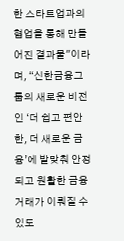한 스타트업과의 협업을 통해 만들어진 결과물"이라며, “신한금융그룹의 새로운 비전인 ‘더 쉽고 편안한, 더 새로운 금융’에 발맞춰 안정되고 원활한 금융거래가 이뤄질 수 있도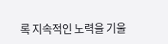록 지속적인 노력을 기울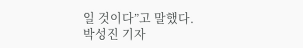일 것이다”고 말했다.
박성진 기자